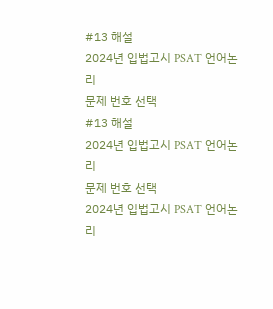#13 해설
2024년 입법고시 PSAT 언어논리
문제 번호 선택
#13 해설
2024년 입법고시 PSAT 언어논리
문제 번호 선택
2024년 입법고시 PSAT 언어논리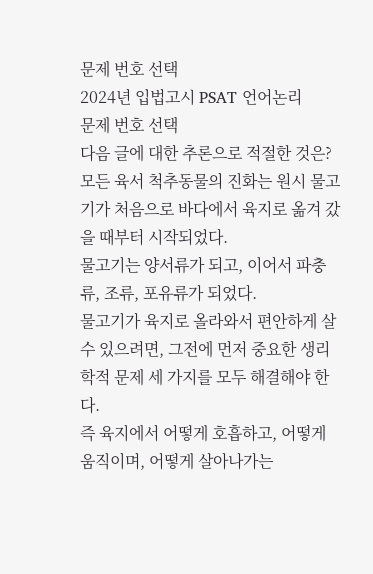문제 번호 선택
2024년 입법고시 PSAT 언어논리
문제 번호 선택
다음 글에 대한 추론으로 적절한 것은?
모든 육서 척추동물의 진화는 원시 물고기가 처음으로 바다에서 육지로 옮겨 갔을 때부터 시작되었다.
물고기는 양서류가 되고, 이어서 파충류, 조류, 포유류가 되었다.
물고기가 육지로 올라와서 편안하게 살 수 있으려면, 그전에 먼저 중요한 생리학적 문제 세 가지를 모두 해결해야 한다.
즉 육지에서 어떻게 호흡하고, 어떻게 움직이며, 어떻게 살아나가는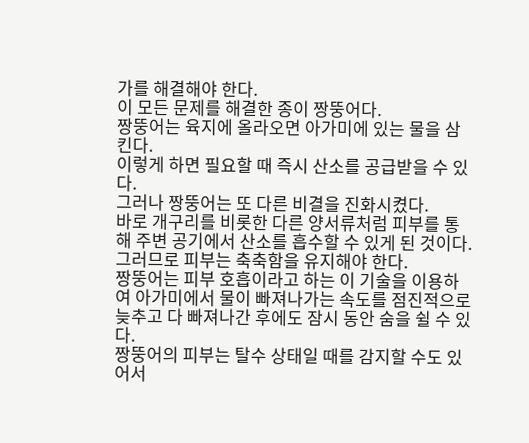가를 해결해야 한다.
이 모든 문제를 해결한 종이 짱뚱어다.
짱뚱어는 육지에 올라오면 아가미에 있는 물을 삼킨다.
이렇게 하면 필요할 때 즉시 산소를 공급받을 수 있다.
그러나 짱뚱어는 또 다른 비결을 진화시켰다.
바로 개구리를 비롯한 다른 양서류처럼 피부를 통해 주변 공기에서 산소를 흡수할 수 있게 된 것이다.
그러므로 피부는 축축함을 유지해야 한다.
짱뚱어는 피부 호흡이라고 하는 이 기술을 이용하여 아가미에서 물이 빠져나가는 속도를 점진적으로 늦추고 다 빠져나간 후에도 잠시 동안 숨을 쉴 수 있다.
짱뚱어의 피부는 탈수 상태일 때를 감지할 수도 있어서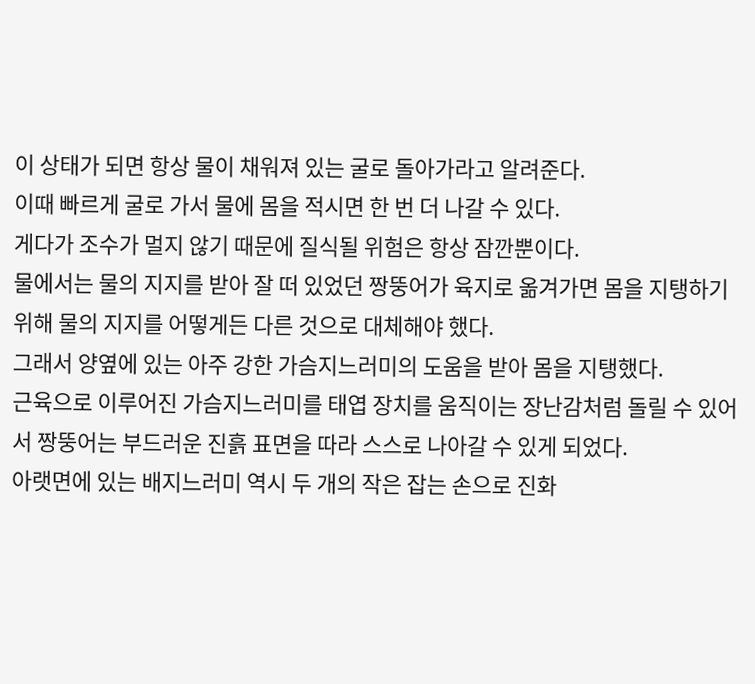이 상태가 되면 항상 물이 채워져 있는 굴로 돌아가라고 알려준다.
이때 빠르게 굴로 가서 물에 몸을 적시면 한 번 더 나갈 수 있다.
게다가 조수가 멀지 않기 때문에 질식될 위험은 항상 잠깐뿐이다.
물에서는 물의 지지를 받아 잘 떠 있었던 짱뚱어가 육지로 옮겨가면 몸을 지탱하기 위해 물의 지지를 어떻게든 다른 것으로 대체해야 했다.
그래서 양옆에 있는 아주 강한 가슴지느러미의 도움을 받아 몸을 지탱했다.
근육으로 이루어진 가슴지느러미를 태엽 장치를 움직이는 장난감처럼 돌릴 수 있어서 짱뚱어는 부드러운 진흙 표면을 따라 스스로 나아갈 수 있게 되었다.
아랫면에 있는 배지느러미 역시 두 개의 작은 잡는 손으로 진화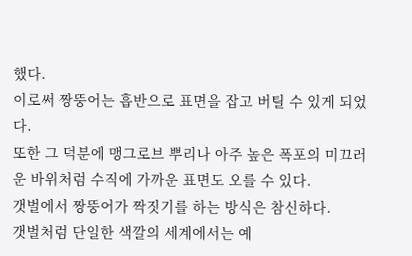했다.
이로써 짱뚱어는 흡반으로 표면을 잡고 버틸 수 있게 되었다.
또한 그 덕분에 맹그로브 뿌리나 아주 높은 폭포의 미끄러운 바위처럼 수직에 가까운 표면도 오를 수 있다.
갯벌에서 짱뚱어가 짝짓기를 하는 방식은 참신하다.
갯벌처럼 단일한 색깔의 세계에서는 예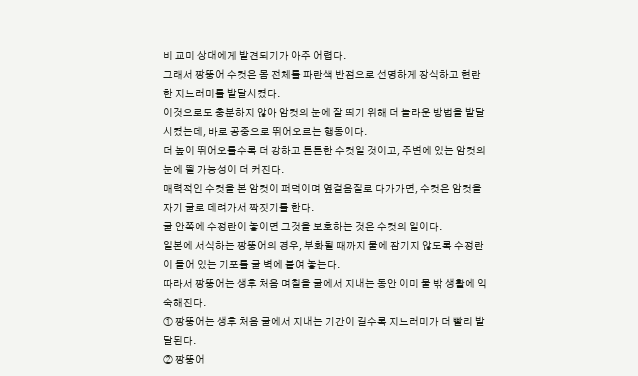비 교미 상대에게 발견되기가 아주 어렵다.
그래서 짱뚱어 수컷은 몸 전체를 파란색 반점으로 선명하게 장식하고 현란한 지느러미를 발달시켰다.
이것으로도 충분하지 않아 암컷의 눈에 잘 띄기 위해 더 놀라운 방법을 발달시켰는데, 바로 공중으로 뛰어오르는 행동이다.
더 높이 뛰어오를수록 더 강하고 튼튼한 수컷일 것이고, 주변에 있는 암컷의 눈에 띌 가능성이 더 커진다.
매력적인 수컷을 본 암컷이 퍼덕이며 옆걸음질로 다가가면, 수컷은 암컷을 자기 굴로 데려가서 짝짓기를 한다.
굴 안쪽에 수정란이 놓이면 그것을 보호하는 것은 수컷의 일이다.
일본에 서식하는 짱뚱어의 경우, 부화될 때까지 물에 잠기지 않도록 수정란이 들어 있는 기포를 굴 벽에 붙여 놓는다.
따라서 짱뚱어는 생후 처음 며칠을 굴에서 지내는 동안 이미 물 밖 생활에 익숙해진다.
① 짱뚱어는 생후 처음 굴에서 지내는 기간이 길수록 지느러미가 더 빨리 발달된다.
② 짱뚱어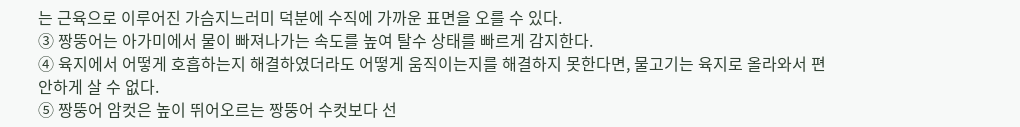는 근육으로 이루어진 가슴지느러미 덕분에 수직에 가까운 표면을 오를 수 있다.
③ 짱뚱어는 아가미에서 물이 빠져나가는 속도를 높여 탈수 상태를 빠르게 감지한다.
④ 육지에서 어떻게 호흡하는지 해결하였더라도 어떻게 움직이는지를 해결하지 못한다면, 물고기는 육지로 올라와서 편안하게 살 수 없다.
⑤ 짱뚱어 암컷은 높이 뛰어오르는 짱뚱어 수컷보다 선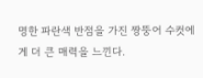명한 파란색 반점을 가진 짱뚱어 수컷에게 더 큰 매력을 느낀다.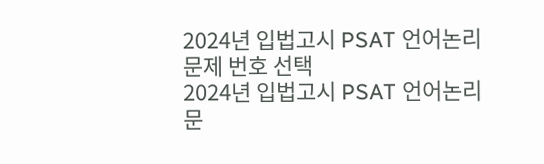2024년 입법고시 PSAT 언어논리
문제 번호 선택
2024년 입법고시 PSAT 언어논리
문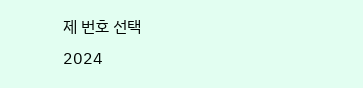제 번호 선택
2024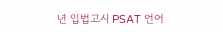년 입법고시 PSAT 언어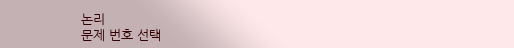논리
문제 번호 선택